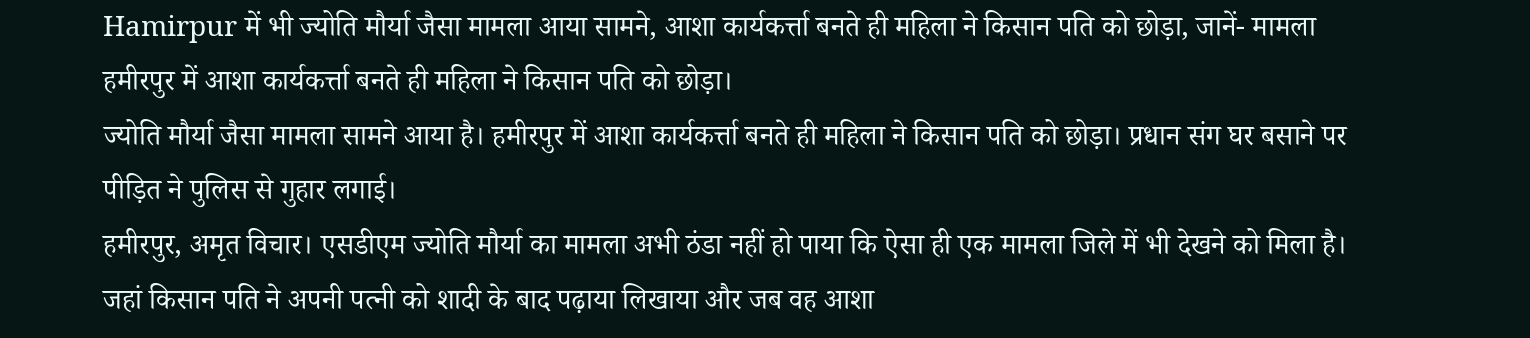Hamirpur में भी ज्योति मौर्या जैसा मामला आया सामने, आशा कार्यकर्त्ता बनते ही महिला ने किसान पति को छोड़ा, जानें- मामला
हमीरपुर में आशा कार्यकर्त्ता बनते ही महिला ने किसान पति को छोड़ा।
ज्योति मौर्या जैसा मामला सामने आया है। हमीरपुर में आशा कार्यकर्त्ता बनते ही महिला ने किसान पति को छोड़ा। प्रधान संग घर बसाने पर पीड़ित ने पुलिस से गुहार लगाई।
हमीरपुर, अमृत विचार। एसडीएम ज्योति मौर्या का मामला अभी ठंडा नहीं हो पाया कि ऐसा ही एक मामला जिले में भी देखने को मिला है। जहां किसान पति ने अपनी पत्नी को शादी के बाद पढ़ाया लिखाया और जब वह आशा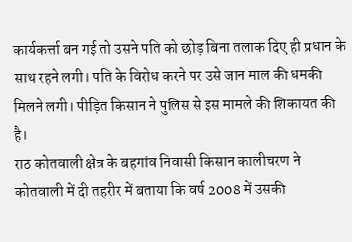कार्यकर्त्ता बन गई तो उसने पति को छोड़ बिना तलाक दिए ही प्रधान के साथ रहने लगी। पति के विरोध करने पर उसे जान माल की धमकी मिलने लगी। पीड़ित किसान ने पुलिस से इस मामले की शिकायत की है।
राठ कोतवाली क्षेत्र के बहगांव निवासी किसान कालीचरण ने कोतवाली में दी तहरीर में बताया कि वर्ष 2008 में उसकी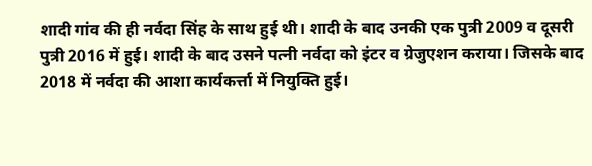शादी गांव की ही नर्वदा सिंह के साथ हुई थी। शादी के बाद उनकी एक पुत्री 2009 व दूसरी पुत्री 2016 में हुई। शादी के बाद उसने पत्नी नर्वदा को इंटर व ग्रेजुएशन कराया। जिसके बाद 2018 में नर्वदा की आशा कार्यकर्त्ता में नियुक्ति हुई।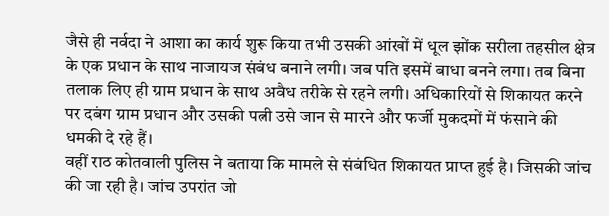जैसे ही नर्वदा ने आशा का कार्य शुरू किया तभी उसकी आंखों में धूल झोंक सरीला तहसील क्षेत्र के एक प्रधान के साथ नाजायज संबंध बनाने लगी। जब पति इसमें बाधा बनने लगा। तब बिना तलाक लिए ही ग्राम प्रधान के साथ अवैध तरीके से रहने लगी। अधिकारियों से शिकायत करने पर दबंग ग्राम प्रधान और उसकी पत्नी उसे जान से मारने और फर्जी मुकदमों में फंसाने की धमकी दे रहे हैं।
वहीं राठ कोतवाली पुलिस ने बताया कि मामले से संबंधित शिकायत प्राप्त हुई है। जिसकी जांच की जा रही है। जांच उपरांत जो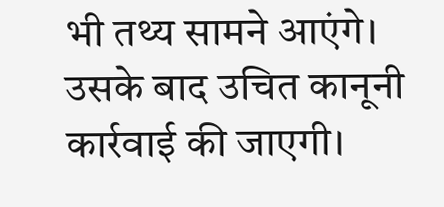भी तथ्य सामने आएंगे। उसके बाद उचित कानूनी कार्रवाई की जाएगी।